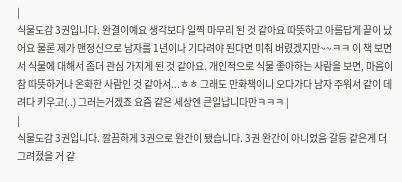|
식물도감 3권입니다. 완결이예요 생각보다 일찍 마무리 된 것 같아요 따뜻하고 아름답게 끝이 났어요 물론 제가 맨정신으로 남자를 1년이나 기다려야 된다면 미춰 버렸겠지만~~ㅋㅋ 이 책 보면서 식물에 대해서 좀더 관심 가지게 된 것 같아요. 개인적으로 식물 좋아하는 사람을 보면, 마음이 참 따뜻하거나 온화한 사람인 것 같아서...ㅎㅎ 그래도 만화책이니 오다가다 남자 주워서 같이 데려다 키우고(..) 그러는거겠죠 요즘 같은 세상엔 큰일납니다만ㅋㅋㅋ |
|
식물도감 3권입니다. 깔끔하게 3권으로 완간이 됐습니다. 3권 완간이 아니었음 갈등 같은게 더 그려졌을 거 같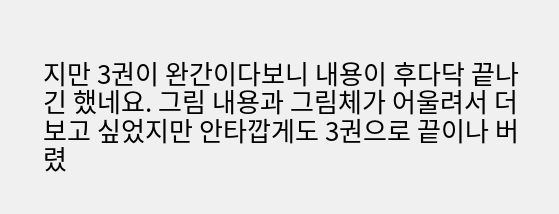지만 3권이 완간이다보니 내용이 후다닥 끝나긴 했네요. 그림 내용과 그림체가 어울려서 더 보고 싶었지만 안타깝게도 3권으로 끝이나 버렸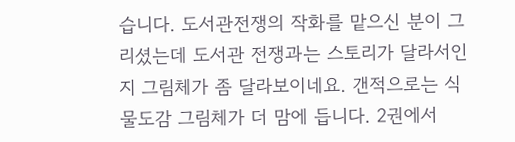습니다. 도서관전쟁의 작화를 맡으신 분이 그리셨는데 도서관 전쟁과는 스토리가 달라서인지 그림체가 좀 달라보이네요. 갠적으로는 식물도감 그림체가 더 맘에 듭니다. 2권에서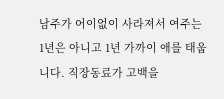남주가 어이없이 사라져서 여주는 1년은 아니고 1년 가까이 애를 태웁니다. 직장동료가 고백을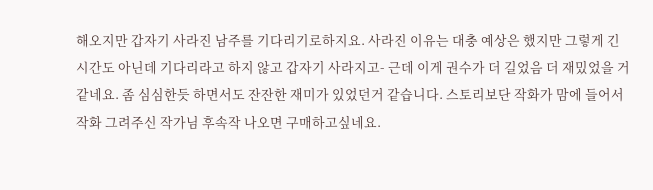해오지만 갑자기 사라진 남주를 기다리기로하지요. 사라진 이유는 대충 예상은 했지만 그렇게 긴 시간도 아닌데 기다리라고 하지 않고 갑자기 사라지고- 근데 이게 권수가 더 길었음 더 재밌었을 거 같네요. 좀 심심한듯 하면서도 잔잔한 재미가 있었던거 같습니다. 스토리보단 작화가 맘에 들어서 작화 그려주신 작가님 후속작 나오면 구매하고싶네요.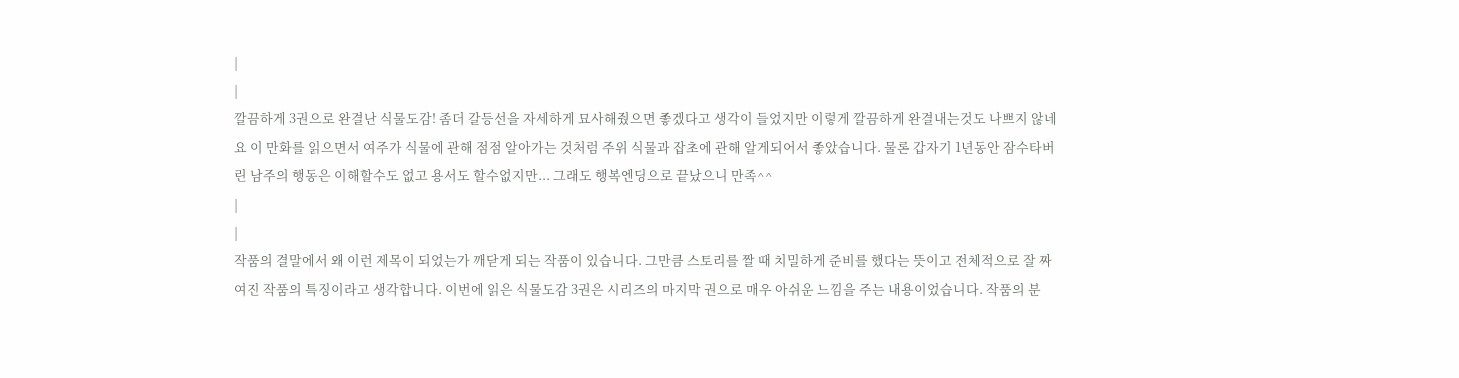|
|
깔끔하게 3권으로 완결난 식물도감! 좀더 갈등선을 자세하게 묘사해줬으면 좋겠다고 생각이 들었지만 이렇게 깔끔하게 완결내는것도 나쁘지 않네요 이 만화를 읽으면서 여주가 식물에 관해 점점 알아가는 것처럼 주위 식물과 잡초에 관해 알게되어서 좋았습니다. 물론 갑자기 1년동안 잠수타버린 남주의 행동은 이해할수도 없고 용서도 할수없지만... 그래도 행복엔딩으로 끝났으니 만족^^
|
|
작품의 결말에서 왜 이런 제목이 되었는가 깨닫게 되는 작품이 있습니다. 그만큼 스토리를 짤 때 치밀하게 준비를 했다는 뜻이고 전체적으로 잘 짜여진 작품의 특징이라고 생각합니다. 이번에 읽은 식물도감 3권은 시리즈의 마지막 권으로 매우 아쉬운 느낌을 주는 내용이었습니다. 작품의 분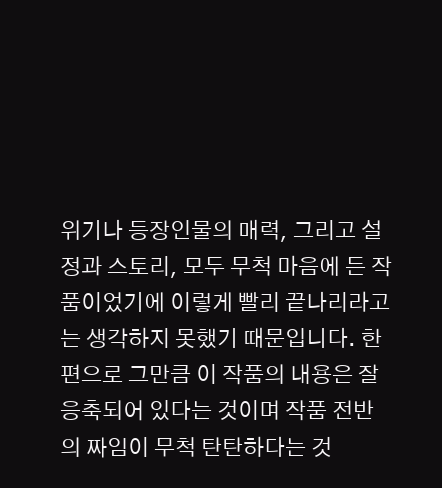위기나 등장인물의 매력, 그리고 설정과 스토리, 모두 무척 마음에 든 작품이었기에 이렇게 빨리 끝나리라고는 생각하지 못했기 때문입니다. 한편으로 그만큼 이 작품의 내용은 잘 응축되어 있다는 것이며 작품 전반의 짜임이 무척 탄탄하다는 것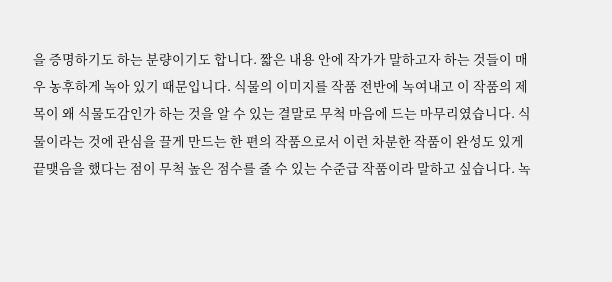을 증명하기도 하는 분량이기도 합니다. 짧은 내용 안에 작가가 말하고자 하는 것들이 매우 농후하게 녹아 있기 때문입니다. 식물의 이미지를 작품 전반에 녹여내고 이 작품의 제목이 왜 식물도감인가 하는 것을 알 수 있는 결말로 무척 마음에 드는 마무리였습니다. 식물이라는 것에 관심을 끌게 만드는 한 편의 작품으로서 이런 차분한 작품이 완성도 있게 끝맺음을 했다는 점이 무척 높은 점수를 줄 수 있는 수준급 작품이라 말하고 싶습니다. 녹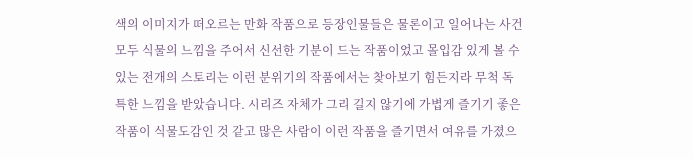색의 이미지가 떠오르는 만화 작품으로 등장인물들은 물론이고 일어나는 사건 모두 식물의 느낌을 주어서 신선한 기분이 드는 작품이었고 몰입감 있게 볼 수 있는 전개의 스토리는 이런 분위기의 작품에서는 찾아보기 힘든지라 무척 독특한 느낌을 받았습니다. 시리즈 자체가 그리 길지 않기에 가볍게 즐기기 좋은 작품이 식물도감인 것 같고 많은 사람이 이런 작품을 즐기면서 여유를 가졌으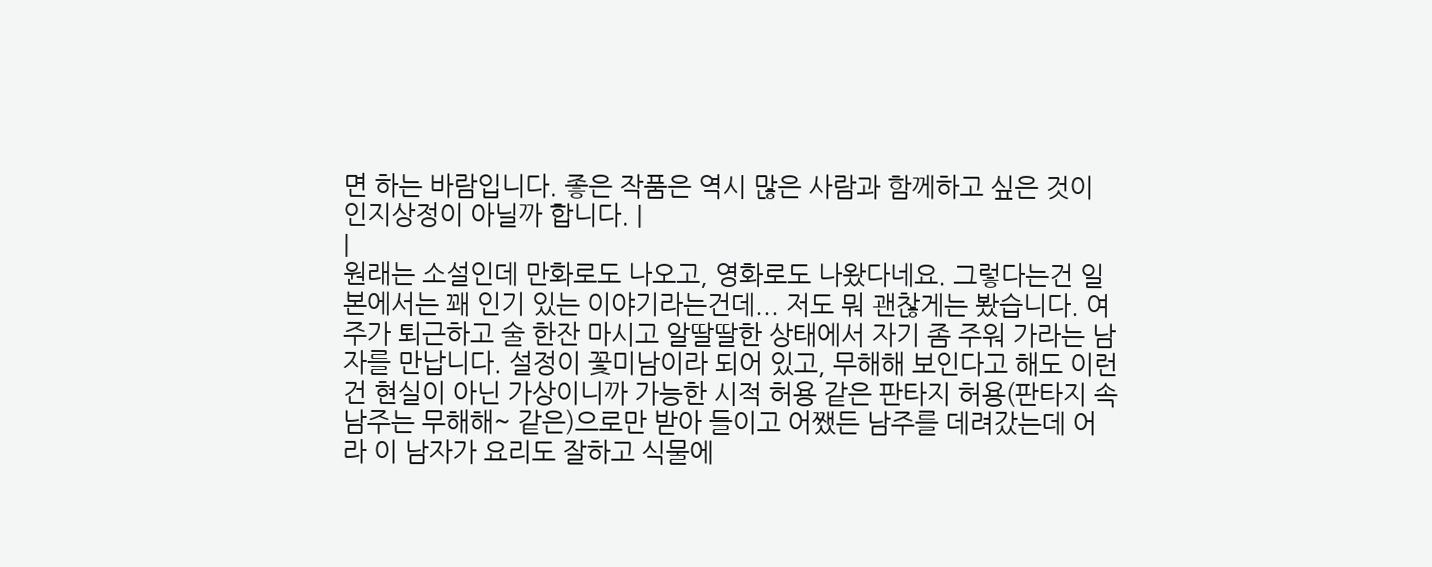면 하는 바람입니다. 좋은 작품은 역시 많은 사람과 함께하고 싶은 것이 인지상정이 아닐까 합니다. |
|
원래는 소설인데 만화로도 나오고, 영화로도 나왔다네요. 그렇다는건 일본에서는 꽤 인기 있는 이야기라는건데... 저도 뭐 괜찮게는 봤습니다. 여주가 퇴근하고 술 한잔 마시고 알딸딸한 상태에서 자기 좀 주워 가라는 남자를 만납니다. 설정이 꽃미남이라 되어 있고, 무해해 보인다고 해도 이런건 현실이 아닌 가상이니까 가능한 시적 허용 같은 판타지 허용(판타지 속 남주는 무해해~ 같은)으로만 받아 들이고 어쨌든 남주를 데려갔는데 어라 이 남자가 요리도 잘하고 식물에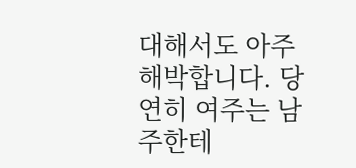대해서도 아주 해박합니다. 당연히 여주는 남주한테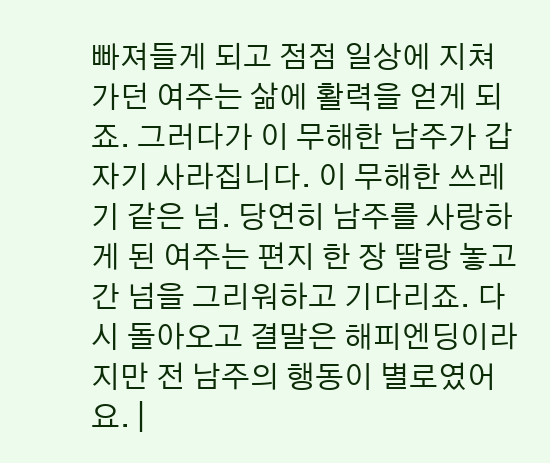빠져들게 되고 점점 일상에 지쳐가던 여주는 삶에 활력을 얻게 되죠. 그러다가 이 무해한 남주가 갑자기 사라집니다. 이 무해한 쓰레기 같은 넘. 당연히 남주를 사랑하게 된 여주는 편지 한 장 딸랑 놓고 간 넘을 그리워하고 기다리죠. 다시 돌아오고 결말은 해피엔딩이라지만 전 남주의 행동이 별로였어요. |